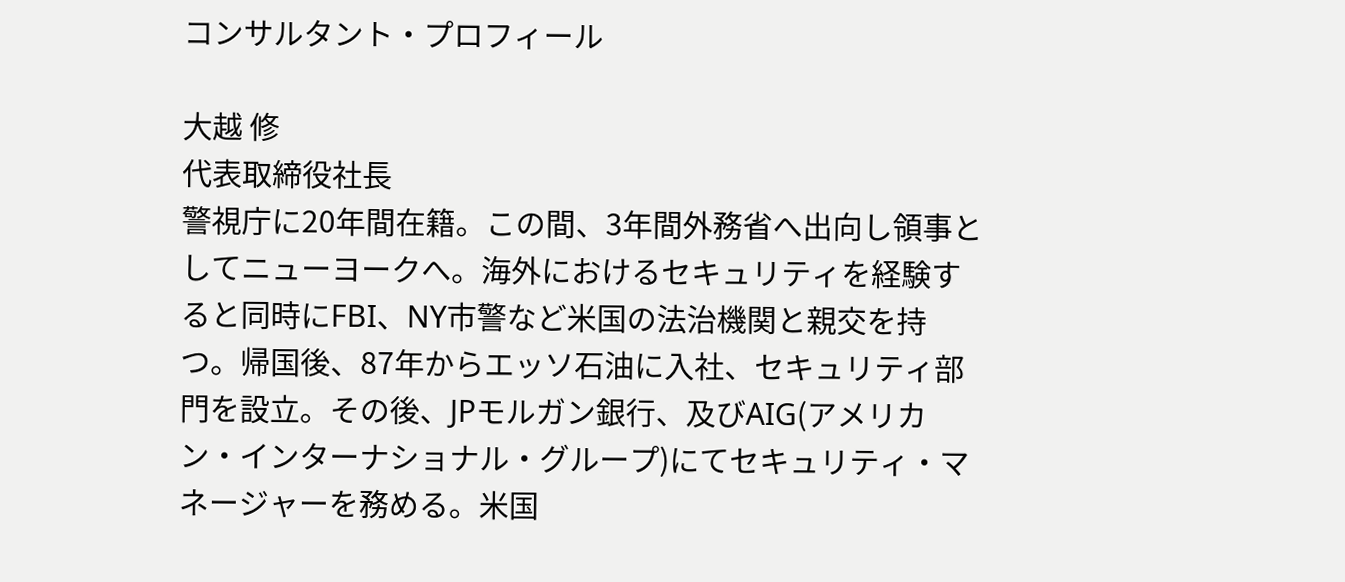コンサルタント・プロフィール

大越 修
代表取締役社長
警視庁に20年間在籍。この間、3年間外務省へ出向し領事としてニューヨークへ。海外におけるセキュリティを経験すると同時にFBI、NY市警など米国の法治機関と親交を持つ。帰国後、87年からエッソ石油に入社、セキュリティ部門を設立。その後、JPモルガン銀行、及びAIG(アメリカン・インターナショナル・グループ)にてセキュリティ・マネージャーを務める。米国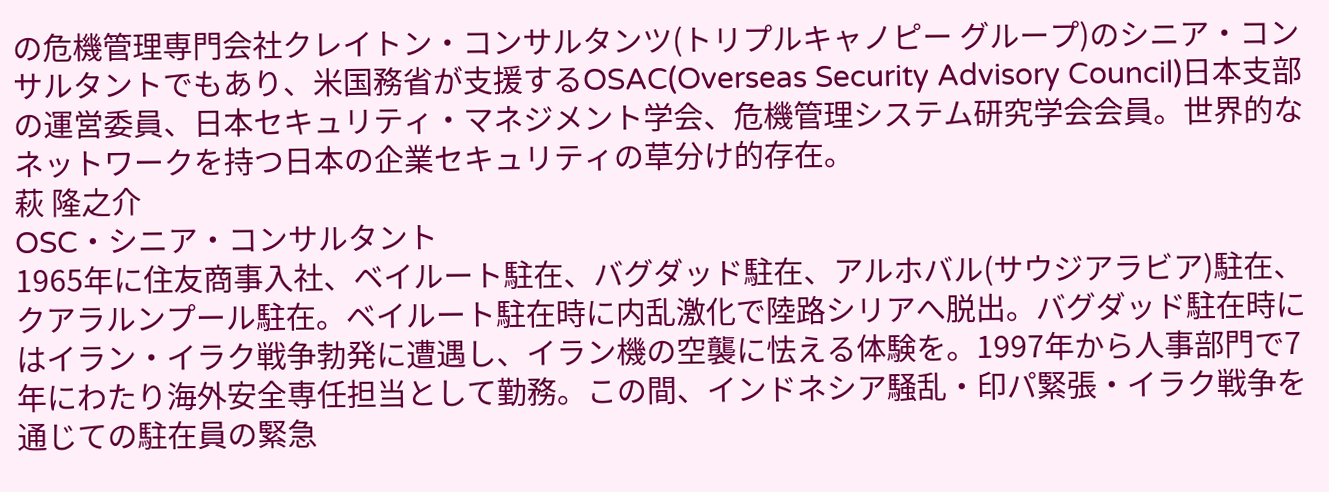の危機管理専門会社クレイトン・コンサルタンツ(トリプルキャノピー グループ)のシニア・コンサルタントでもあり、米国務省が支援するOSAC(Overseas Security Advisory Council)日本支部の運営委員、日本セキュリティ・マネジメント学会、危機管理システム研究学会会員。世界的なネットワークを持つ日本の企業セキュリティの草分け的存在。
萩 隆之介
OSC・シニア・コンサルタント
1965年に住友商事入社、ベイルート駐在、バグダッド駐在、アルホバル(サウジアラビア)駐在、クアラルンプール駐在。ベイルート駐在時に内乱激化で陸路シリアへ脱出。バグダッド駐在時にはイラン・イラク戦争勃発に遭遇し、イラン機の空襲に怯える体験を。1997年から人事部門で7年にわたり海外安全専任担当として勤務。この間、インドネシア騒乱・印パ緊張・イラク戦争を通じての駐在員の緊急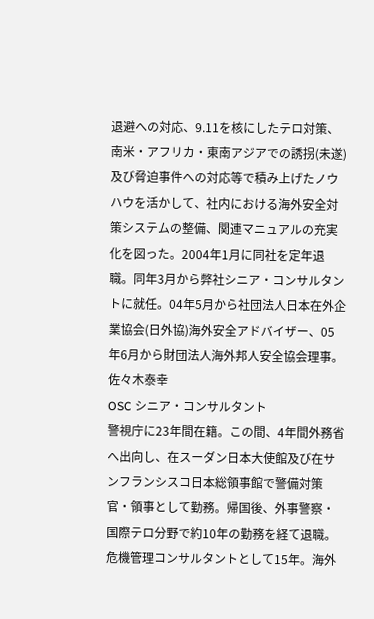退避への対応、9.11を核にしたテロ対策、南米・アフリカ・東南アジアでの誘拐(未遂)及び脅迫事件への対応等で積み上げたノウハウを活かして、社内における海外安全対策システムの整備、関連マニュアルの充実化を図った。2004年1月に同社を定年退職。同年3月から弊社シニア・コンサルタントに就任。04年5月から社団法人日本在外企業協会(日外協)海外安全アドバイザー、05年6月から財団法人海外邦人安全協会理事。
佐々木泰幸
OSC シニア・コンサルタント
警視庁に23年間在籍。この間、4年間外務省へ出向し、在スーダン日本大使館及び在サンフランシスコ日本総領事館で警備対策官・領事として勤務。帰国後、外事警察・国際テロ分野で約10年の勤務を経て退職。危機管理コンサルタントとして15年。海外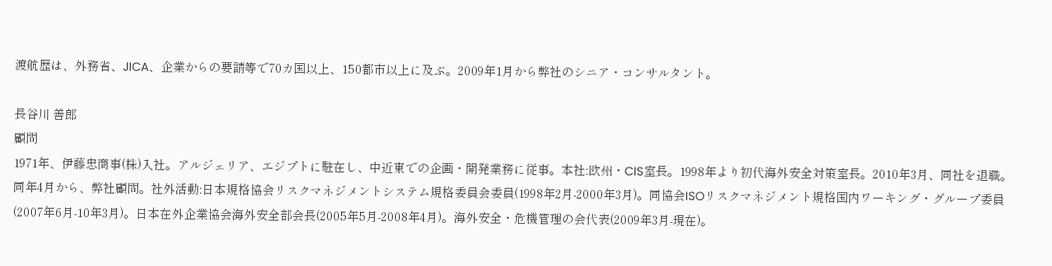渡航歴は、外務省、JICA、企業からの要請等で70カ国以上、150都市以上に及ぶ。2009年1月から弊社のシニア・コンサルタント。

長谷川 善郎
顧問
1971年、伊藤忠商事(株)入社。アルジェリア、エジプトに駐在し、中近東での企画・開発業務に従事。本社:欧州・CIS室長。1998年より初代海外安全対策室長。2010年3月、同社を退職。同年4月から、弊社顧問。社外活動:日本規格協会リスクマネジメントシステム規格委員会委員(1998年2月-2000年3月)。同協会ISOリスクマネジメント規格国内ワーキング・グループ委員(2007年6月-10年3月)。日本在外企業協会海外安全部会長(2005年5月-2008年4月)。海外安全・危機管理の会代表(2009年3月-現在)。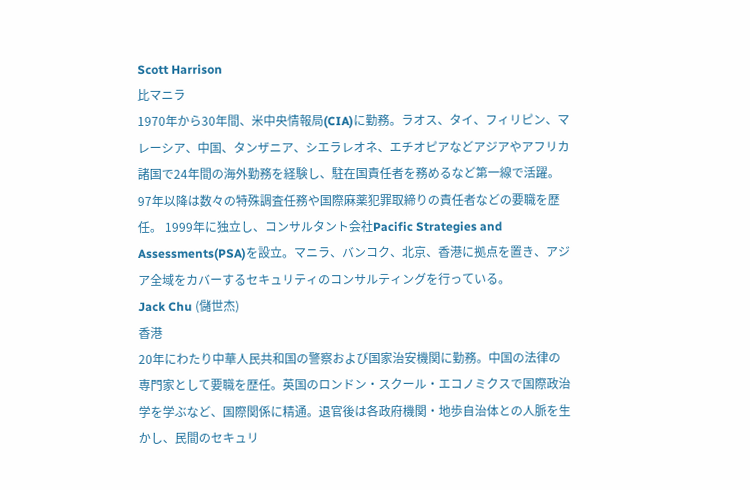Scott Harrison
比マニラ
1970年から30年間、米中央情報局(CIA)に勤務。ラオス、タイ、フィリピン、マレーシア、中国、タンザニア、シエラレオネ、エチオピアなどアジアやアフリカ諸国で24年間の海外勤務を経験し、駐在国責任者を務めるなど第一線で活躍。97年以降は数々の特殊調査任務や国際麻薬犯罪取締りの責任者などの要職を歴任。 1999年に独立し、コンサルタント会社Pacific Strategies and Assessments(PSA)を設立。マニラ、バンコク、北京、香港に拠点を置き、アジア全域をカバーするセキュリティのコンサルティングを行っている。
Jack Chu (儲世杰)
香港
20年にわたり中華人民共和国の警察および国家治安機関に勤務。中国の法律の専門家として要職を歴任。英国のロンドン・スクール・エコノミクスで国際政治学を学ぶなど、国際関係に精通。退官後は各政府機関・地歩自治体との人脈を生かし、民間のセキュリ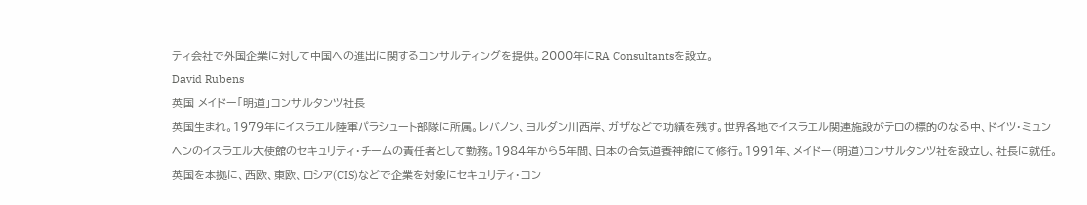ティ会社で外国企業に対して中国への進出に関するコンサルティングを提供。2000年にRA Consultantsを設立。
David Rubens
英国 メイドー「明道」コンサルタンツ社長
英国生まれ。1979年にイスラエル陸軍パラシュート部隊に所属。レバノン、ヨルダン川西岸、ガザなどで功績を残す。世界各地でイスラエル関連施設がテロの標的のなる中、ドイツ・ミュンヘンのイスラエル大使館のセキュリティ・チームの責任者として勤務。1984年から5年間、日本の合気道養神館にて修行。1991年、メイドー(明道)コンサルタンツ社を設立し、社長に就任。英国を本拠に、西欧、東欧、ロシア(CIS)などで企業を対象にセキュリティ・コン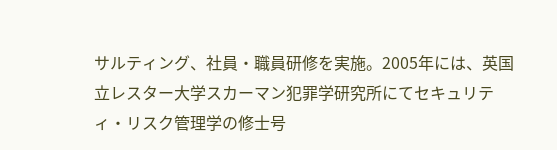サルティング、社員・職員研修を実施。2005年には、英国立レスター大学スカーマン犯罪学研究所にてセキュリティ・リスク管理学の修士号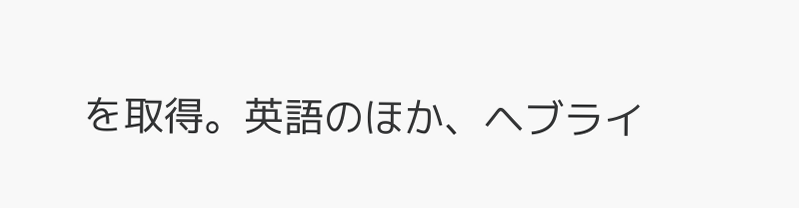を取得。英語のほか、ヘブライ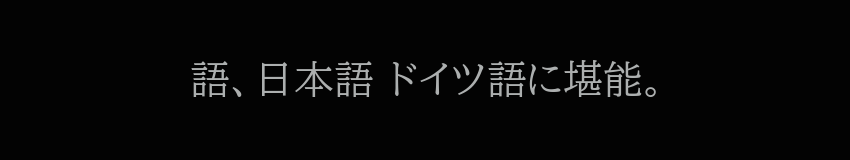語、日本語 ドイツ語に堪能。